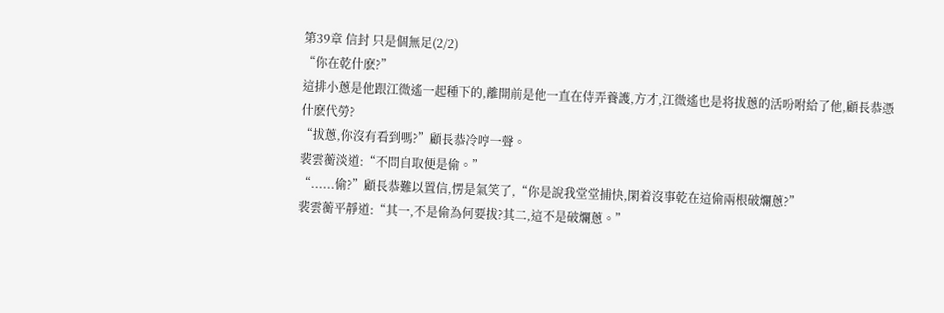第39章 信封 只是個無足(2/2)
“你在乾什麽?”
這排小蔥是他跟江微遙一起種下的,離開前是他一直在侍弄養護,方才,江微遙也是将拔蔥的活吩咐給了他,顧長恭憑什麽代勞?
“拔蔥,你沒有看到嗎?”顧長恭冷哼一聲。
裴雲蘅淡道:“不問自取便是偷。”
“......偷?”顧長恭難以置信,愣是氣笑了,“你是說我堂堂捕快,閑着沒事乾在這偷兩根破爛蔥?”
裴雲蘅平靜道:“其一,不是偷為何要拔?其二,這不是破爛蔥。”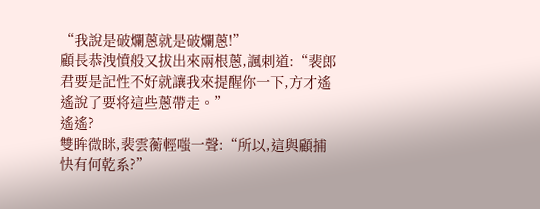“我說是破爛蔥就是破爛蔥!”
顧長恭洩憤般又拔出來兩根蔥,諷刺道:“裴郎君要是記性不好就讓我來提醒你一下,方才遙遙說了要将這些蔥帶走。”
遙遙?
雙眸微眯,裴雲蘅輕嗤一聲:“所以,這與顧捕快有何乾系?”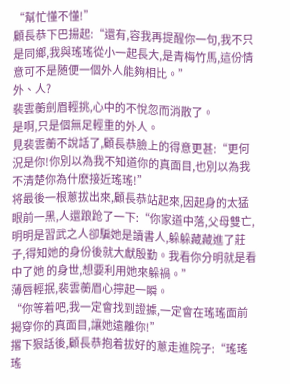“幫忙懂不懂!”
顧長恭下巴揚起:“還有,容我再提醒你一句,我不只是同鄉,我與瑤瑤從小一起長大,是青梅竹馬,這份情意可不是随便一個外人能夠相比。”
外、人?
裴雲蘅劍眉輕挑,心中的不悅忽而消散了。
是啊,只是個無足輕重的外人。
見裴雲蘅不說話了,顧長恭臉上的得意更甚:“更何況是你!你別以為我不知道你的真面目,也別以為我不清楚你為什麽接近瑤瑤!”
将最後一根蔥拔出來,顧長恭站起來,因起身的太猛眼前一黑,人還踉跄了一下:“你家道中落,父母雙亡,明明是習武之人卻騙她是讀書人,躲躲藏藏進了莊子,得知她的身份後就大獻殷勤。我看你分明就是看中了她 的身世,想要利用她來躲禍。”
薄唇輕抿,裴雲蘅眉心擰起一瞬。
“你等着吧,我一定會找到證據,一定會在瑤瑤面前揭穿你的真面目,讓她遠離你!”
撂下狠話後,顧長恭抱着拔好的蔥走進院子:“瑤瑤瑤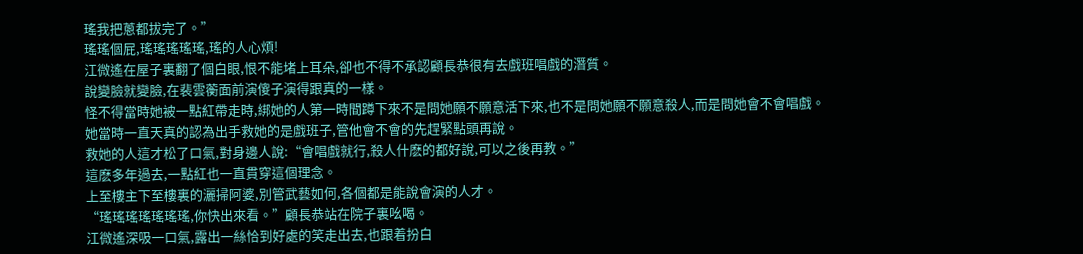瑤我把蔥都拔完了。”
瑤瑤個屁,瑤瑤瑤瑤瑤,瑤的人心煩!
江微遙在屋子裏翻了個白眼,恨不能堵上耳朵,卻也不得不承認顧長恭很有去戲班唱戲的潛質。
說變臉就變臉,在裴雲蘅面前演傻子演得跟真的一樣。
怪不得當時她被一點紅帶走時,綁她的人第一時間蹲下來不是問她願不願意活下來,也不是問她願不願意殺人,而是問她會不會唱戲。
她當時一直天真的認為出手救她的是戲班子,管他會不會的先趕緊點頭再說。
救她的人這才松了口氣,對身邊人說:“會唱戲就行,殺人什麽的都好說,可以之後再教。”
這麽多年過去,一點紅也一直貫穿這個理念。
上至樓主下至樓裏的灑掃阿婆,別管武藝如何,各個都是能說會演的人才。
“瑤瑤瑤瑤瑤瑤瑤,你快出來看。”顧長恭站在院子裏吆喝。
江微遙深吸一口氣,露出一絲恰到好處的笑走出去,也跟着扮白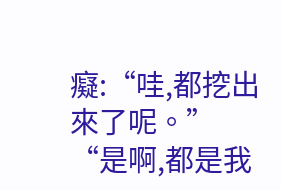癡:“哇,都挖出來了呢。”
“是啊,都是我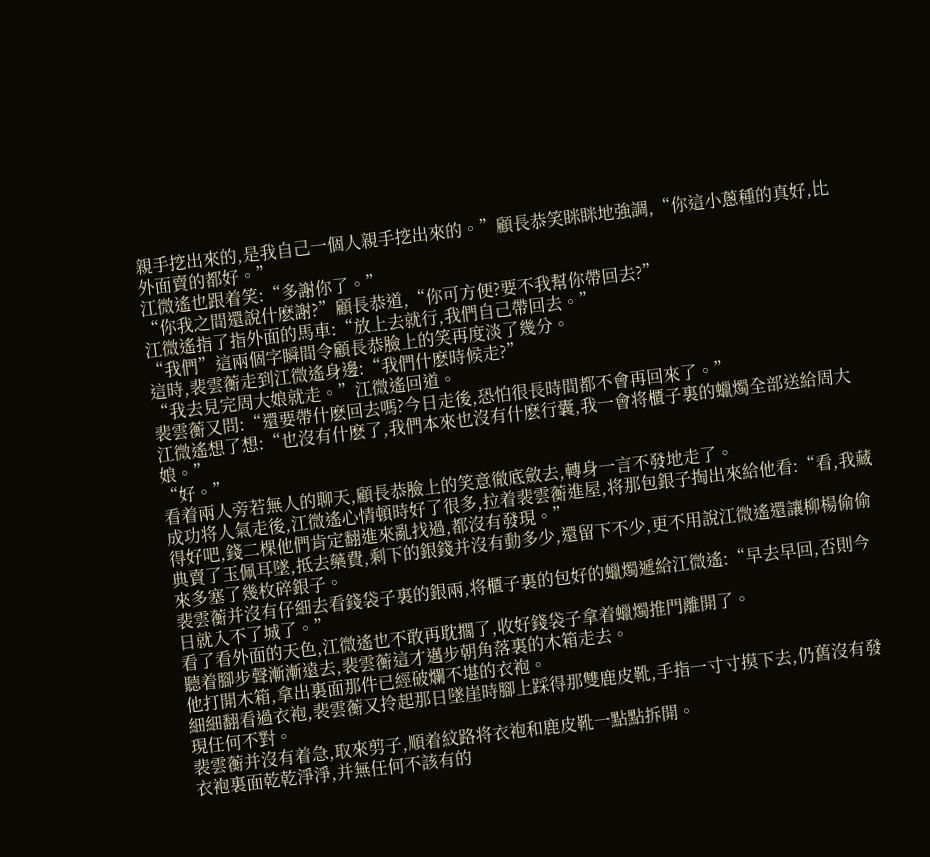親手挖出來的,是我自己一個人親手挖出來的。”顧長恭笑眯眯地強調,“你這小蔥種的真好,比外面賣的都好。”
江微遙也跟着笑:“多謝你了。”
“你我之間還說什麽謝?”顧長恭道,“你可方便?要不我幫你帶回去?”
江微遙指了指外面的馬車:“放上去就行,我們自己帶回去。”
“我們”這兩個字瞬間令顧長恭臉上的笑再度淡了幾分。
這時,裴雲蘅走到江微遙身邊:“我們什麽時候走?”
“我去見完周大娘就走。”江微遙回道。
裴雲蘅又問:“還要帶什麽回去嗎?今日走後,恐怕很長時間都不會再回來了。”
江微遙想了想:“也沒有什麽了,我們本來也沒有什麽行囊,我一會将櫃子裏的蠟燭全部送給周大娘。”
“好。”
看着兩人旁若無人的聊天,顧長恭臉上的笑意徹底斂去,轉身一言不發地走了。
成功将人氣走後,江微遙心情頓時好了很多,拉着裴雲蘅進屋,将那包銀子掏出來給他看:“看,我藏得好吧,錢二棵他們肯定翻進來亂找過,都沒有發現。”
典賣了玉佩耳墜,抵去藥費,剩下的銀錢并沒有動多少,還留下不少,更不用說江微遙還讓柳楊偷偷來多塞了幾枚碎銀子。
裴雲蘅并沒有仔細去看錢袋子裏的銀兩,将櫃子裏的包好的蠟燭遞給江微遙:“早去早回,否則今日就入不了城了。”
看了看外面的天色,江微遙也不敢再耽擱了,收好錢袋子拿着蠟燭推門離開了。
聽着腳步聲漸漸遠去,裴雲蘅這才邁步朝角落裏的木箱走去。
他打開木箱,拿出裏面那件已經破爛不堪的衣袍。
細細翻看過衣袍,裴雲蘅又拎起那日墜崖時腳上踩得那雙鹿皮靴,手指一寸寸摸下去,仍舊沒有發現任何不對。
裴雲蘅并沒有着急,取來剪子,順着紋路将衣袍和鹿皮靴一點點拆開。
衣袍裏面乾乾淨淨,并無任何不該有的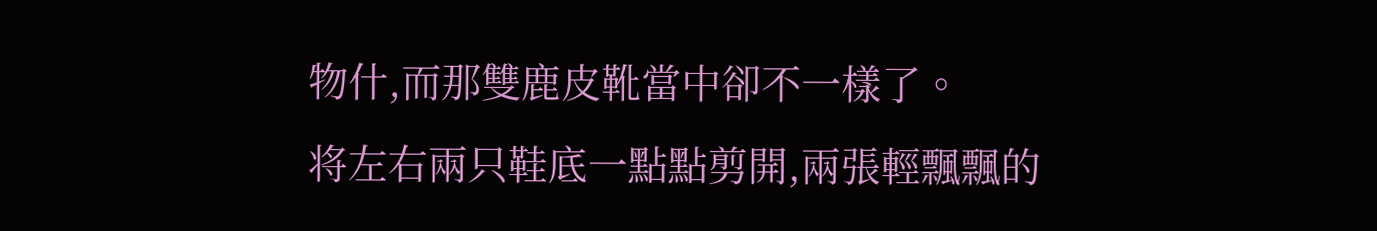物什,而那雙鹿皮靴當中卻不一樣了。
将左右兩只鞋底一點點剪開,兩張輕飄飄的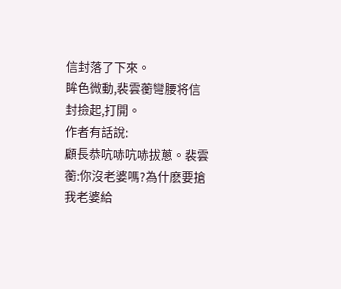信封落了下來。
眸色微動,裴雲蘅彎腰将信封撿起,打開。
作者有話說:
顧長恭吭哧吭哧拔蔥。裴雲蘅:你沒老婆嗎?為什麽要搶我老婆給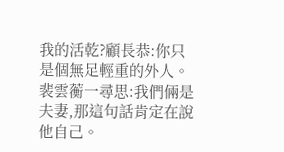我的活乾?顧長恭:你只是個無足輕重的外人。裴雲蘅一尋思:我們倆是夫妻,那這句話肯定在說他自己。